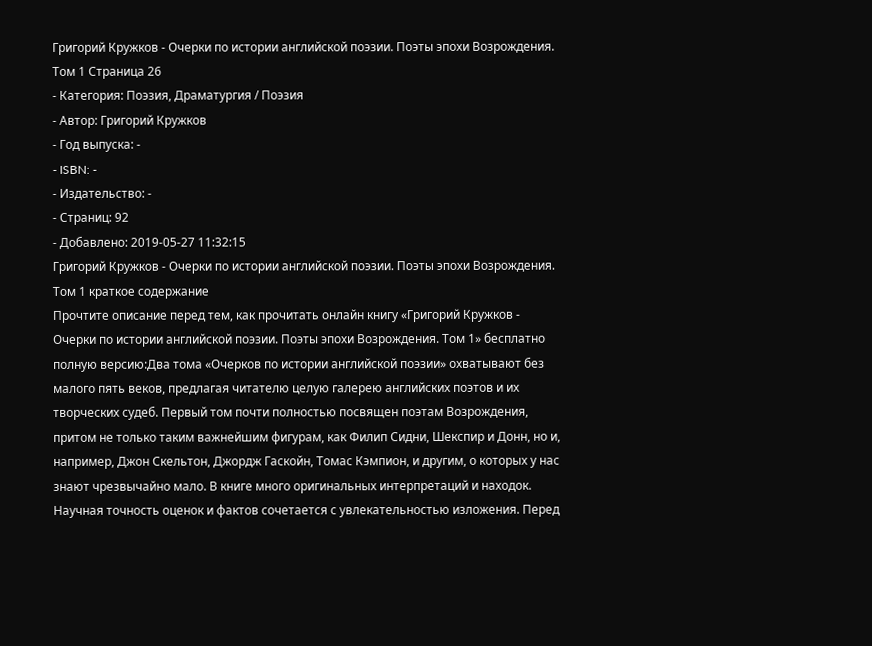Григорий Кружков - Очерки по истории английской поэзии. Поэты эпохи Возрождения. Том 1 Страница 26
- Категория: Поэзия, Драматургия / Поэзия
- Автор: Григорий Кружков
- Год выпуска: -
- ISBN: -
- Издательство: -
- Страниц: 92
- Добавлено: 2019-05-27 11:32:15
Григорий Кружков - Очерки по истории английской поэзии. Поэты эпохи Возрождения. Том 1 краткое содержание
Прочтите описание перед тем, как прочитать онлайн книгу «Григорий Кружков - Очерки по истории английской поэзии. Поэты эпохи Возрождения. Том 1» бесплатно полную версию:Два тома «Очерков по истории английской поэзии» охватывают без малого пять веков, предлагая читателю целую галерею английских поэтов и их творческих судеб. Первый том почти полностью посвящен поэтам Возрождения, притом не только таким важнейшим фигурам, как Филип Сидни, Шекспир и Донн, но и, например, Джон Скельтон, Джордж Гаскойн, Томас Кэмпион, и другим, о которых у нас знают чрезвычайно мало. В книге много оригинальных интерпретаций и находок. Научная точность оценок и фактов сочетается с увлекательностью изложения. Перед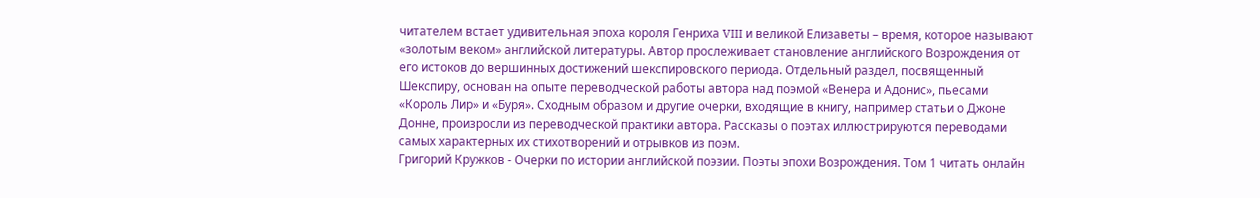читателем встает удивительная эпоха короля Генриха VIII и великой Елизаветы – время, которое называют «золотым веком» английской литературы. Автор прослеживает становление английского Возрождения от его истоков до вершинных достижений шекспировского периода. Отдельный раздел, посвященный Шекспиру, основан на опыте переводческой работы автора над поэмой «Венера и Адонис», пьесами «Король Лир» и «Буря». Сходным образом и другие очерки, входящие в книгу, например статьи о Джоне Донне, произросли из переводческой практики автора. Рассказы о поэтах иллюстрируются переводами самых характерных их стихотворений и отрывков из поэм.
Григорий Кружков - Очерки по истории английской поэзии. Поэты эпохи Возрождения. Том 1 читать онлайн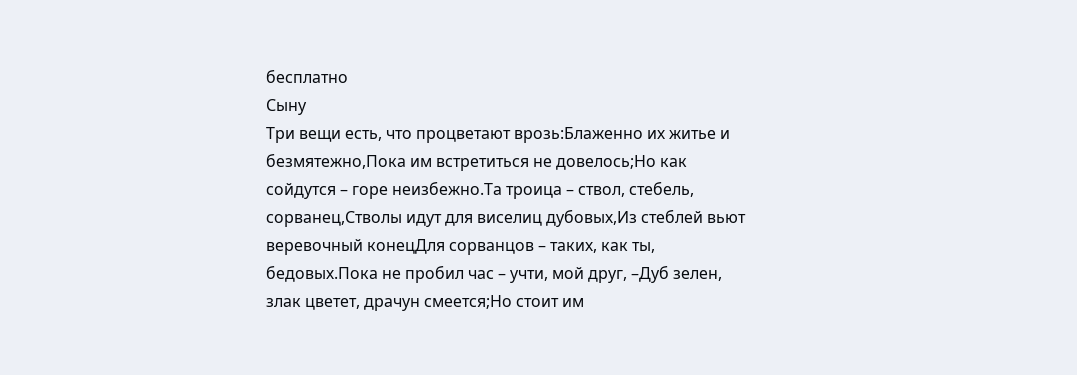бесплатно
Сыну
Три вещи есть, что процветают врозь:Блаженно их житье и безмятежно,Пока им встретиться не довелось;Но как сойдутся – горе неизбежно.Та троица – ствол, стебель, сорванец,Стволы идут для виселиц дубовых,Из стеблей вьют веревочный конецДля сорванцов – таких, как ты, бедовых.Пока не пробил час – учти, мой друг, –Дуб зелен, злак цветет, драчун смеется;Но стоит им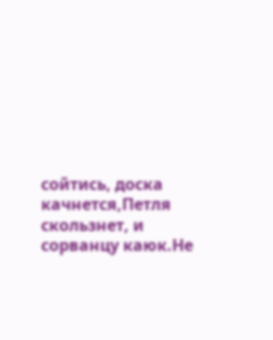сойтись, доска качнется,Петля скользнет, и сорванцу каюк.Не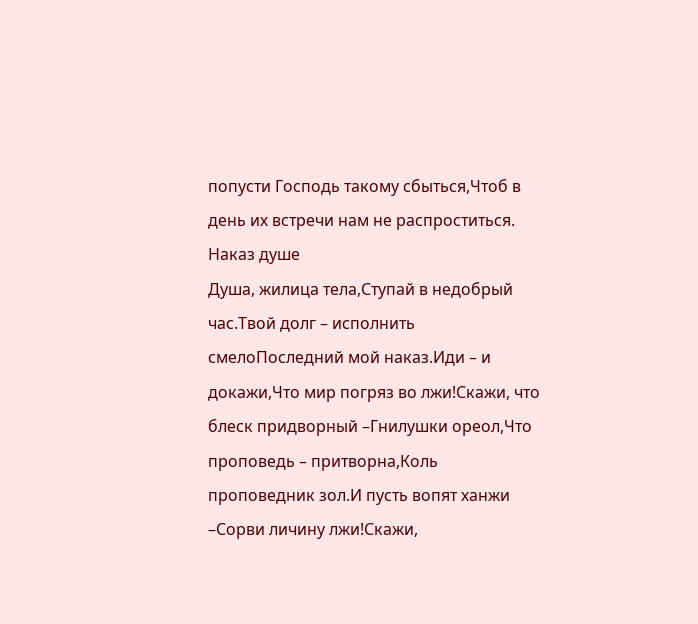попусти Господь такому сбыться,Чтоб в день их встречи нам не распроститься.
Наказ душе
Душа, жилица тела,Ступай в недобрый час.Твой долг – исполнить смелоПоследний мой наказ.Иди – и докажи,Что мир погряз во лжи!Скажи, что блеск придворный –Гнилушки ореол,Что проповедь – притворна,Коль проповедник зол.И пусть вопят ханжи –Сорви личину лжи!Скажи,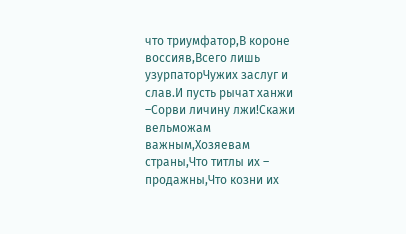что триумфатор,В короне воссияв,Всего лишь узурпаторЧужих заслуг и слав.И пусть рычат ханжи –Сорви личину лжи!Скажи вельможам важным,Хозяевам страны,Что титлы их – продажны,Что козни их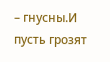– гнусны.И пусть грозят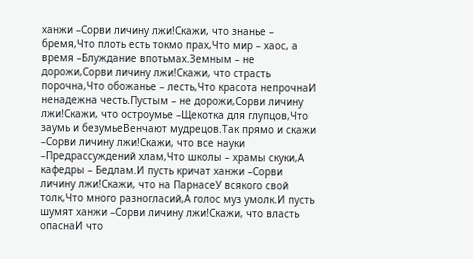ханжи –Сорви личину лжи!Скажи, что знанье – бремя,Что плоть есть токмо прах,Что мир – хаос, а время –Блуждание впотьмах.Земным – не дорожи,Сорви личину лжи!Скажи, что страсть порочна,Что обожанье – лесть,Что красота непрочнаИ ненадежна честь.Пустым – не дорожи,Сорви личину лжи!Скажи, что остроумье –Щекотка для глупцов,Что заумь и безумьеВенчают мудрецов.Так прямо и скажи –Сорви личину лжи!Скажи, что все науки –Предрассуждений хлам,Что школы – храмы скуки,А кафедры – Бедлам.И пусть кричат ханжи –Сорви личину лжи!Скажи, что на ПарнасеУ всякого свой толк,Что много разногласий,А голос муз умолк.И пусть шумят ханжи –Сорви личину лжи!Скажи, что власть опаснаИ что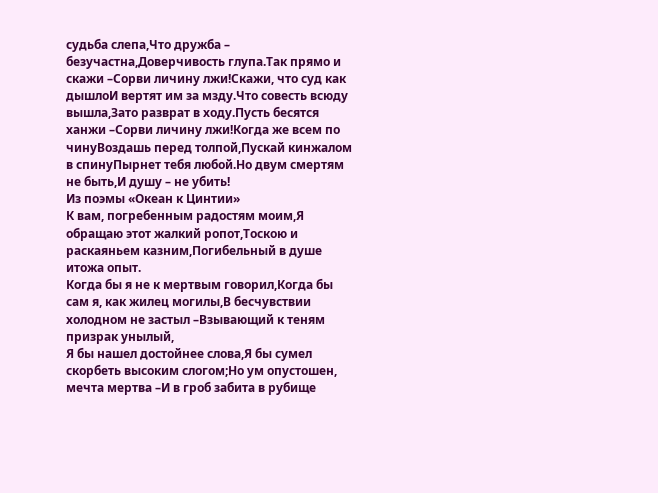судьба слепа,Что дружба – безучастна,Доверчивость глупа.Так прямо и скажи –Сорви личину лжи!Скажи, что суд как дышлоИ вертят им за мзду.Что совесть всюду вышла,Зато разврат в ходу.Пусть бесятся ханжи –Сорви личину лжи!Когда же всем по чинуВоздашь перед толпой,Пускай кинжалом в спинуПырнет тебя любой.Но двум смертям не быть,И душу – не убить!
Из поэмы «Океан к Цинтии»
К вам, погребенным радостям моим,Я обращаю этот жалкий ропот,Тоскою и раскаяньем казним,Погибельный в душе итожа опыт.
Когда бы я не к мертвым говорил,Когда бы сам я, как жилец могилы,В бесчувствии холодном не застыл –Взывающий к теням призрак унылый,
Я бы нашел достойнее слова,Я бы сумел скорбеть высоким слогом;Но ум опустошен, мечта мертва –И в гроб забита в рубище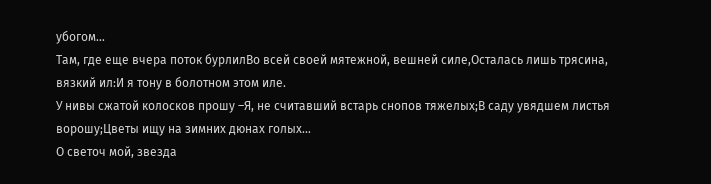убогом…
Там, где еще вчера поток бурлилВо всей своей мятежной, вешней силе,Осталась лишь трясина, вязкий ил:И я тону в болотном этом иле.
У нивы сжатой колосков прошу –Я, не считавший встарь снопов тяжелых;В саду увядшем листья ворошу;Цветы ищу на зимних дюнах голых…
О светоч мой, звезда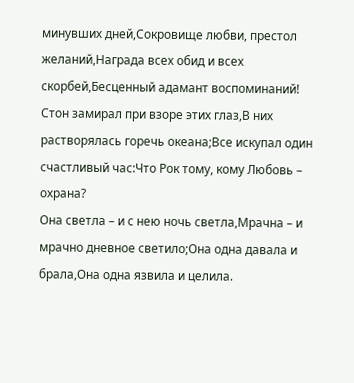минувших дней,Сокровище любви, престол желаний,Награда всех обид и всех скорбей,Бесценный адамант воспоминаний!
Стон замирал при взоре этих глаз,В них растворялась горечь океана;Все искупал один счастливый час:Что Рок тому, кому Любовь – охрана?
Она светла – и с нею ночь светла,Мрачна – и мрачно дневное светило;Она одна давала и брала,Она одна язвила и целила.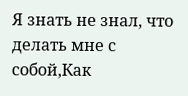Я знать не знал, что делать мне с собой,Как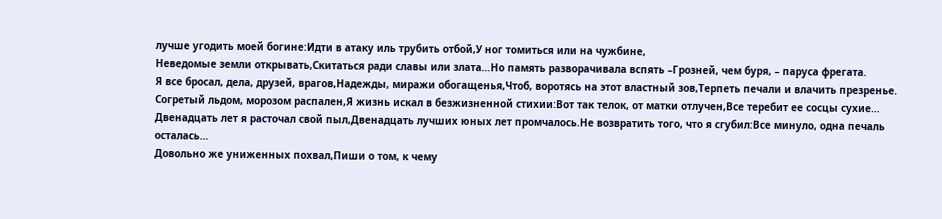лучше угодить моей богине:Идти в атаку иль трубить отбой,У ног томиться или на чужбине,
Неведомые земли открывать,Скитаться ради славы или злата…Но память разворачивала вспять –Грозней, чем буря, – паруса фрегата.
Я все бросал, дела, друзей, врагов,Надежды, миражи обогащенья,Чтоб, воротясь на этот властный зов,Терпеть печали и влачить презренье.
Согретый льдом, морозом распален,Я жизнь искал в безжизненной стихии:Вот так телок, от матки отлучен,Все теребит ее сосцы сухие…
Двенадцать лет я расточал свой пыл,Двенадцать лучших юных лет промчалось.Не возвратить того, что я сгубил:Все минуло, одна печаль осталась…
Довольно же униженных похвал,Пиши о том, к чему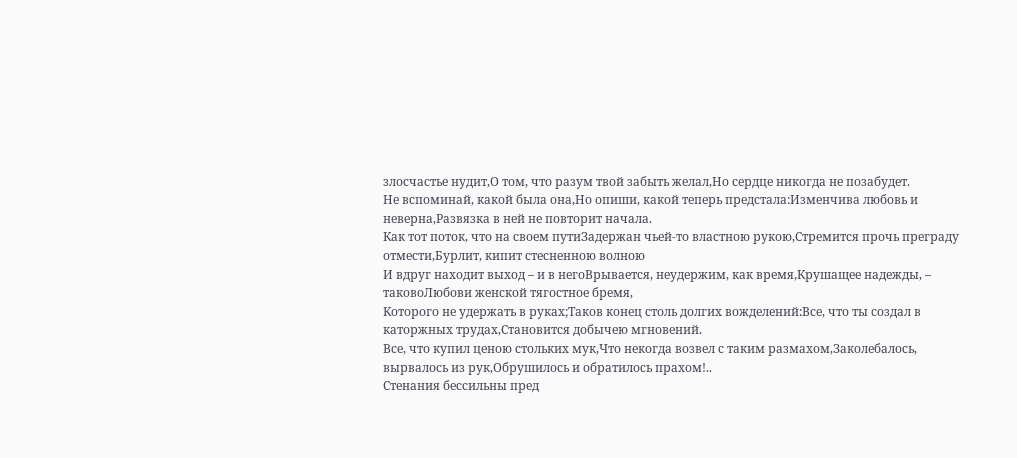злосчастье нудит,О том, что разум твой забыть желал,Но сердце никогда не позабудет.
Не вспоминай, какой была она,Но опиши, какой теперь предстала:Изменчива любовь и неверна,Развязка в ней не повторит начала.
Как тот поток, что на своем путиЗадержан чьей-то властною рукою,Стремится прочь преграду отмести,Бурлит, кипит стесненною волною
И вдруг находит выход – и в негоВрывается, неудержим, как время,Крушащее надежды, – таковоЛюбови женской тягостное бремя,
Которого не удержать в руках;Таков конец столь долгих вожделений:Все, что ты создал в каторжных трудах,Становится добычею мгновений.
Все, что купил ценою стольких мук,Что некогда возвел с таким размахом,Заколебалось, вырвалось из рук,Обрушилось и обратилось прахом!..
Стенания бессильны пред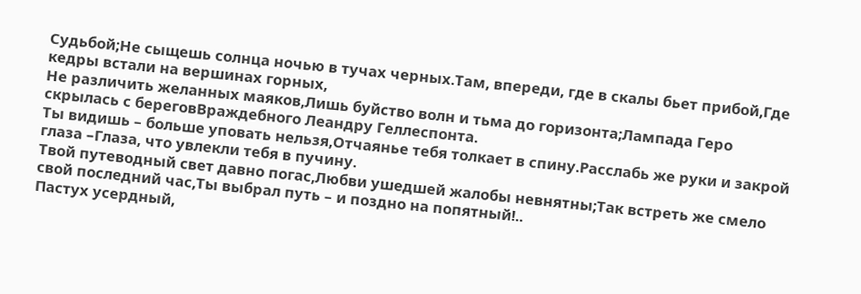Судьбой;Не сыщешь солнца ночью в тучах черных.Там, впереди, где в скалы бьет прибой,Где кедры встали на вершинах горных,
Не различить желанных маяков,Лишь буйство волн и тьма до горизонта;Лампада Геро скрылась с береговВраждебного Леандру Геллеспонта.
Ты видишь – больше уповать нельзя,Отчаянье тебя толкает в спину.Расслабь же руки и закрой глаза –Глаза, что увлекли тебя в пучину.
Твой путеводный свет давно погас,Любви ушедшей жалобы невнятны;Так встреть же смело свой последний час,Ты выбрал путь – и поздно на попятный!..
Пастух усердный,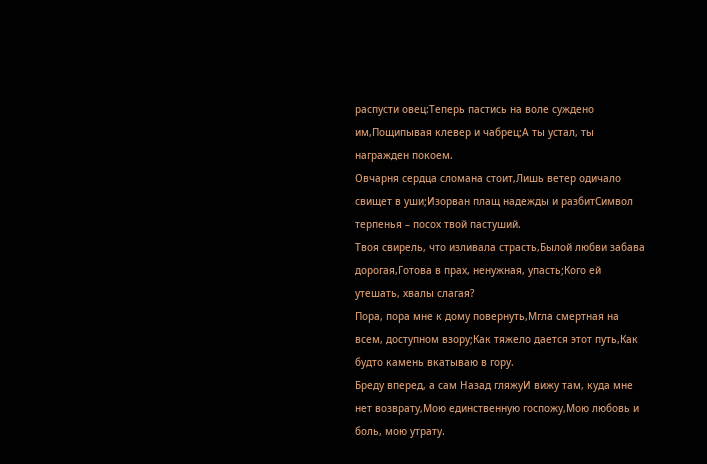распусти овец:Теперь пастись на воле суждено им,Пощипывая клевер и чабрец;А ты устал, ты награжден покоем.
Овчарня сердца сломана стоит,Лишь ветер одичало свищет в уши;Изорван плащ надежды и разбитСимвол терпенья – посох твой пастуший.
Твоя свирель, что изливала страсть,Былой любви забава дорогая,Готова в прах, ненужная, упасть;Кого ей утешать, хвалы слагая?
Пора, пора мне к дому повернуть,Мгла смертная на всем, доступном взору;Как тяжело дается этот путь,Как будто камень вкатываю в гору.
Бреду вперед, а сам Назад гляжуИ вижу там, куда мне нет возврату,Мою единственную госпожу,Мою любовь и боль, мою утрату.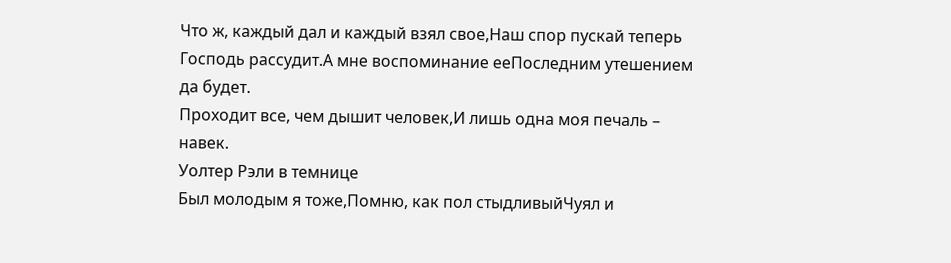Что ж, каждый дал и каждый взял свое,Наш спор пускай теперь Господь рассудит.А мне воспоминание ееПоследним утешением да будет.
Проходит все, чем дышит человек,И лишь одна моя печаль – навек.
Уолтер Рэли в темнице
Был молодым я тоже,Помню, как пол стыдливыйЧуял и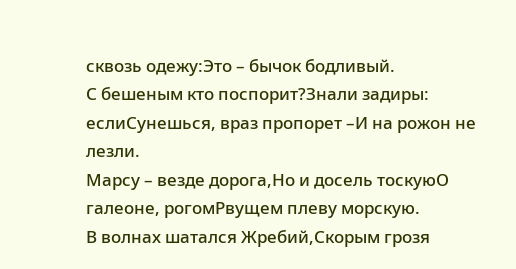сквозь одежу:Это – бычок бодливый.
С бешеным кто поспорит?Знали задиры: еслиСунешься, враз пропорет –И на рожон не лезли.
Марсу – везде дорога,Но и досель тоскуюО галеоне, рогомРвущем плеву морскую.
В волнах шатался Жребий,Скорым грозя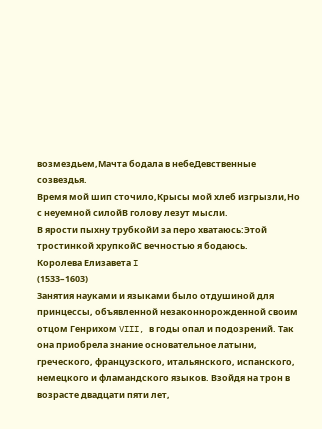возмездьем,Мачта бодала в небеДевственные созвездья.
Время мой шип сточило,Крысы мой хлеб изгрызли,Но с неуемной силойВ голову лезут мысли.
В ярости пыхну трубкойИ за перо хватаюсь:Этой тростинкой хрупкойС вечностью я бодаюсь.
Королева Елизавета I
(1533–1603)
Занятия науками и языками было отдушиной для принцессы, объявленной незаконнорожденной своим отцом Генрихом VIII, в годы опал и подозрений. Так она приобрела знание основательное латыни, греческого, французского, итальянского, испанского, немецкого и фламандского языков. Взойдя на трон в возрасте двадцати пяти лет,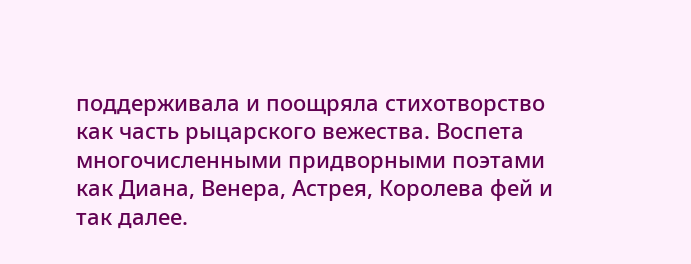поддерживала и поощряла стихотворство как часть рыцарского вежества. Воспета многочисленными придворными поэтами как Диана, Венера, Астрея, Королева фей и так далее.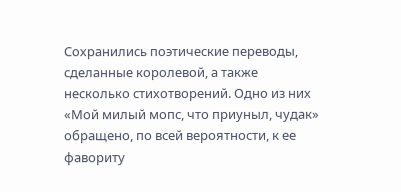Сохранились поэтические переводы, сделанные королевой, а также несколько стихотворений. Одно из них «Мой милый мопс, что приуныл, чудак» обращено, по всей вероятности, к ее фавориту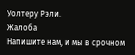Уолтеру Рэли.
Жалоба
Напишите нам, и мы в срочном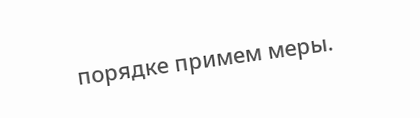порядке примем меры.